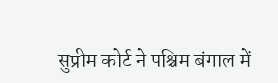सुप्रीम कोर्ट ने पश्चिम बंगाल में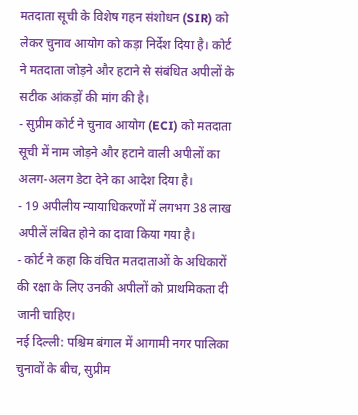मतदाता सूची के विशेष गहन संशोधन (SIR) को लेकर चुनाव आयोग को कड़ा निर्देश दिया है। कोर्ट ने मतदाता जोड़ने और हटाने से संबंधित अपीलों के सटीक आंकड़ों की मांग की है।
- सुप्रीम कोर्ट ने चुनाव आयोग (ECI) को मतदाता सूची में नाम जोड़ने और हटाने वाली अपीलों का अलग-अलग डेटा देने का आदेश दिया है।
- 19 अपीलीय न्यायाधिकरणों में लगभग 38 लाख अपीलें लंबित होने का दावा किया गया है।
- कोर्ट ने कहा कि वंचित मतदाताओं के अधिकारों की रक्षा के लिए उनकी अपीलों को प्राथमिकता दी जानी चाहिए।
नई दिल्ली: पश्चिम बंगाल में आगामी नगर पालिका चुनावों के बीच, सुप्रीम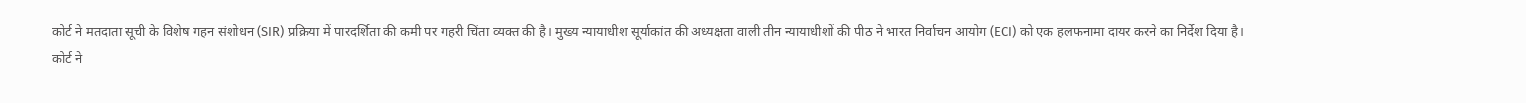कोर्ट ने मतदाता सूची के विशेष गहन संशोधन (SIR) प्रक्रिया में पारदर्शिता की कमी पर गहरी चिंता व्यक्त की है। मुख्य न्यायाधीश सूर्याकांत की अध्यक्षता वाली तीन न्यायाधीशों की पीठ ने भारत निर्वाचन आयोग (ECI) को एक हलफनामा दायर करने का निर्देश दिया है।
कोर्ट ने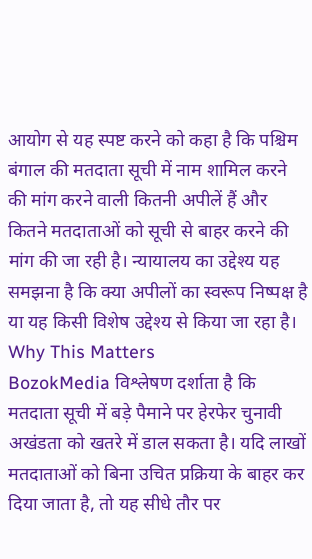आयोग से यह स्पष्ट करने को कहा है कि पश्चिम बंगाल की मतदाता सूची में नाम शामिल करने की मांग करने वाली कितनी अपीलें हैं और कितने मतदाताओं को सूची से बाहर करने की मांग की जा रही है। न्यायालय का उद्देश्य यह समझना है कि क्या अपीलों का स्वरूप निष्पक्ष है या यह किसी विशेष उद्देश्य से किया जा रहा है।
Why This Matters
BozokMedia विश्लेषण दर्शाता है कि मतदाता सूची में बड़े पैमाने पर हेरफेर चुनावी अखंडता को खतरे में डाल सकता है। यदि लाखों मतदाताओं को बिना उचित प्रक्रिया के बाहर कर दिया जाता है, तो यह सीधे तौर पर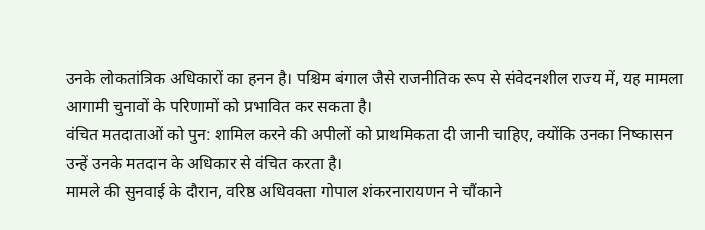उनके लोकतांत्रिक अधिकारों का हनन है। पश्चिम बंगाल जैसे राजनीतिक रूप से संवेदनशील राज्य में, यह मामला आगामी चुनावों के परिणामों को प्रभावित कर सकता है।
वंचित मतदाताओं को पुन: शामिल करने की अपीलों को प्राथमिकता दी जानी चाहिए, क्योंकि उनका निष्कासन उन्हें उनके मतदान के अधिकार से वंचित करता है।
मामले की सुनवाई के दौरान, वरिष्ठ अधिवक्ता गोपाल शंकरनारायणन ने चौंकाने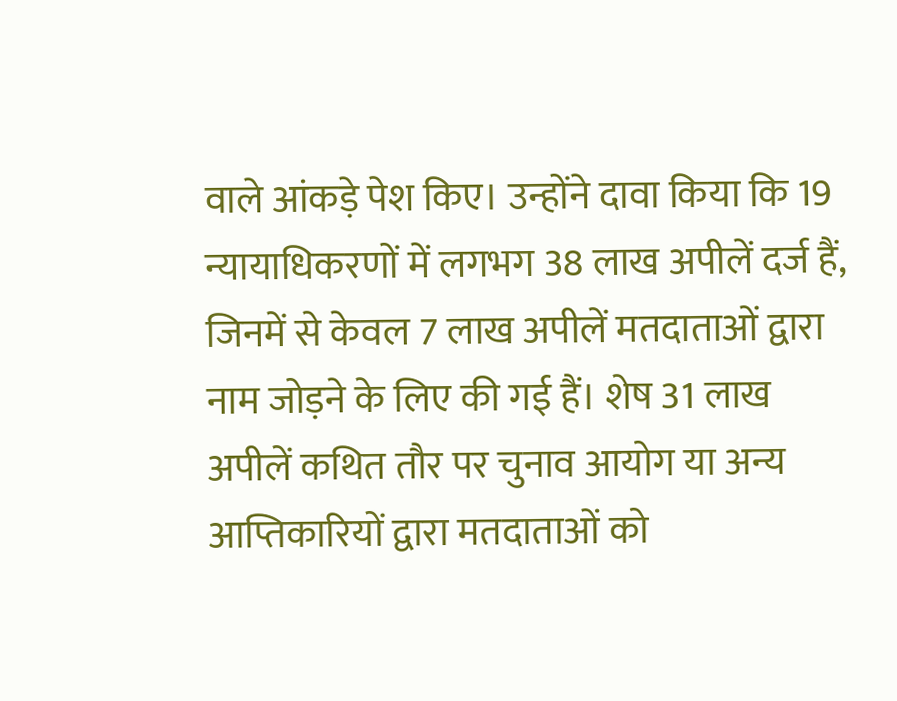वाले आंकड़े पेश किए। उन्होंने दावा किया कि 19 न्यायाधिकरणों में लगभग 38 लाख अपीलें दर्ज हैं, जिनमें से केवल 7 लाख अपीलें मतदाताओं द्वारा नाम जोड़ने के लिए की गई हैं। शेष 31 लाख अपीलें कथित तौर पर चुनाव आयोग या अन्य आप्तिकारियों द्वारा मतदाताओं को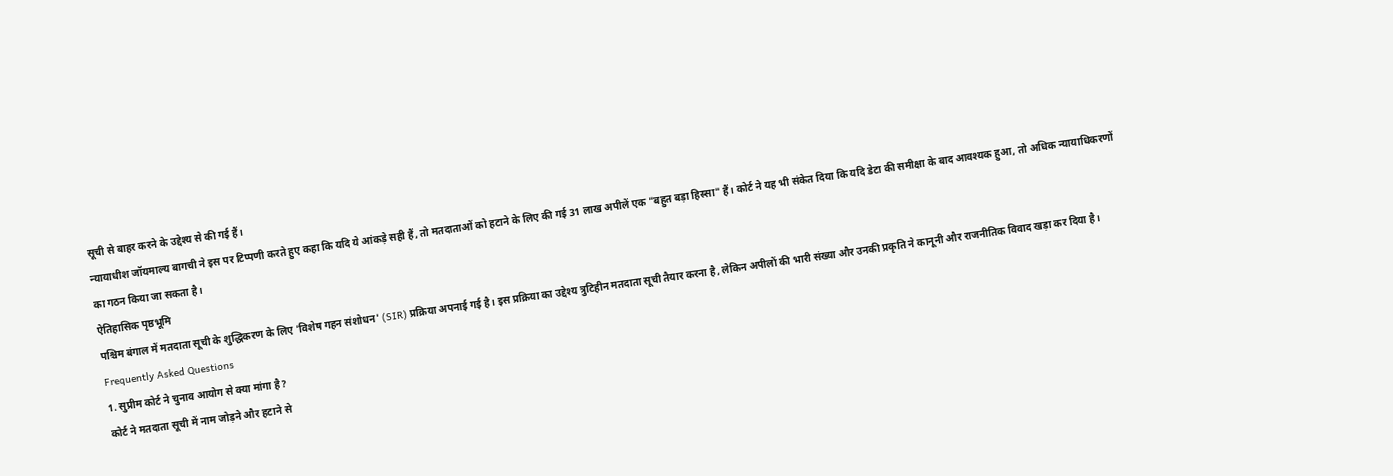सूची से बाहर करने के उद्देश्य से की गई हैं।
न्यायाधीश जॉयमाल्य बागची ने इस पर टिप्पणी करते हुए कहा कि यदि ये आंकड़े सही हैं, तो मतदाताओं को हटाने के लिए की गई 31 लाख अपीलें एक "बहुत बड़ा हिस्सा" हैं। कोर्ट ने यह भी संकेत दिया कि यदि डेटा की समीक्षा के बाद आवश्यक हुआ, तो अधिक न्यायाधिकरणों का गठन किया जा सकता है।
ऐतिहासिक पृष्ठभूमि
पश्चिम बंगाल में मतदाता सूची के शुद्धिकरण के लिए 'विशेष गहन संशोधन' (SIR) प्रक्रिया अपनाई गई है। इस प्रक्रिया का उद्देश्य त्रुटिहीन मतदाता सूची तैयार करना है, लेकिन अपीलों की भारी संख्या और उनकी प्रकृति ने कानूनी और राजनीतिक विवाद खड़ा कर दिया है।
Frequently Asked Questions
1. सुप्रीम कोर्ट ने चुनाव आयोग से क्या मांगा है?
कोर्ट ने मतदाता सूची में नाम जोड़ने और हटाने से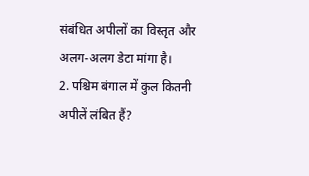संबंधित अपीलों का विस्तृत और अलग-अलग डेटा मांगा है।
2. पश्चिम बंगाल में कुल कितनी अपीलें लंबित हैं?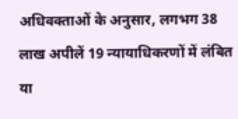अधिवक्ताओं के अनुसार, लगभग 38 लाख अपीलें 19 न्यायाधिकरणों में लंबित या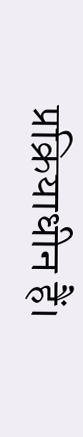प्रक्रियाधीन हैं।